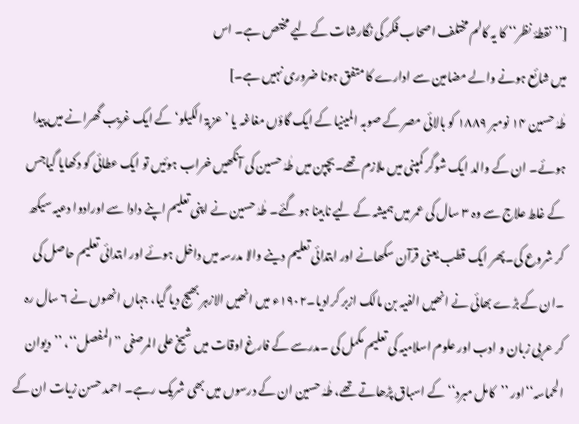[’’نقطۂ نظر‘‘ کا یہ کالم مختلف اصحاب فکر کی نگارشات کے لیے مختص ہے۔ اس
میں شائع ہونے والے مضامین سے ادارے کا متفق ہونا ضروری نہیں ہے۔]
طٰہٰ حسین ۱۴ نومبر ۱۸۸۹ کو بالائی مصر کے صوبہ المینیا کے ایک گاؤں مغاغہ یا ’عزبۃ الکیلو‘ کے ایک غریب گھرانے میں پیدا ہوئے۔ ان کے والد ایک شوگر کمپنی میں ملازم تھے۔بچپن میں طٰہٰ حسین کی آنکھیں خراب ہوئیں تو ایک عطائی کو دکھایا گیاجس کے غلط علاج سے وہ ۳ سال کی عمر میں ہمیشہ کے لیے نابینا ہو گئے۔ طٰہٰ حسین نے اپنی تعلیم اپنے دادا سے اورادوا دعیہ سیکھ کر شروع کی۔پھر ایک قطب یعنی قرآن سکھانے اور ابتدائی تعلیم دینے والا مدرسہ میں داخل ہوئے اور ابتدائی تعلیم حاصل کی ۔ان کے بڑے بھائی نے انھیں الفیہ بن مالک ازبر کرادیا۔۱۹۰۲ء میں انھیں الازہر بھیج دیا گیا، جہاں انھوں نے ۶ سال رہ کر عربی زبان و ادب اور علوم اسلامیہ کی تعلیم مکمل کی ۔مدرسے کے فارغ اوقات میں شیخ علی المرصفی ’’المفصل‘‘، ’’دیوان الحماسہ‘‘اور ’’کامل مبرد‘‘ کے اسباق پڑھاتے تھے، طٰہٰ حسین ان کے درسوں میں بھی شریک رہے۔ احمد حسن زیات ان کے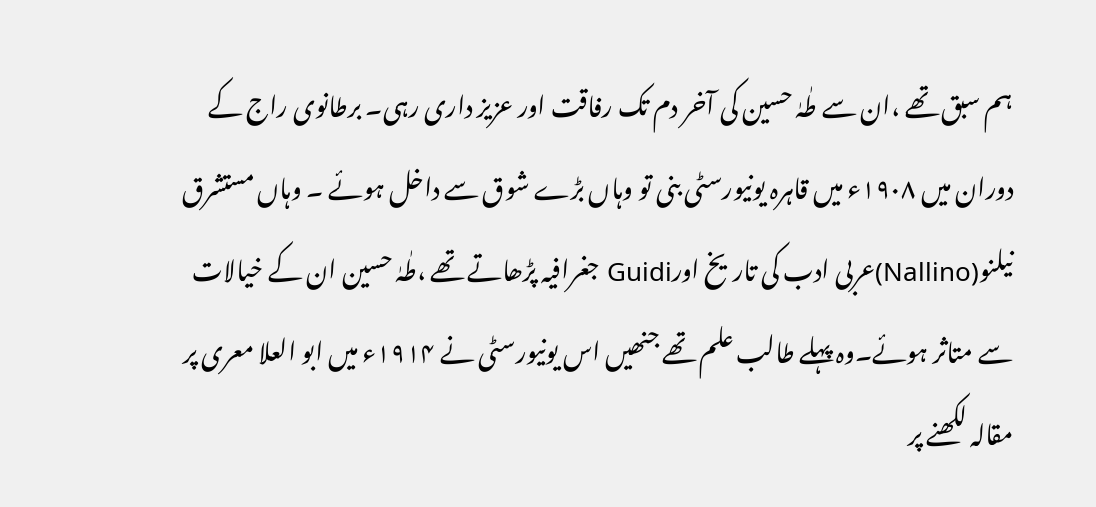ہم سبق تھے ،ان سے طٰہٰ حسین کی آخر دم تک رفاقت اور عزیز داری رہی۔ برطانوی راج کے دوران میں ۱۹۰۸ء میں قاہرہ یونیورسٹی بنی تو وہاں بڑے شوق سے داخل ہوئے ۔ وہاں مستشرق نیلنو(Nallino)عربی ادب کی تاریخ اورGuidi جغرافیہ پڑھاتے تھے ،طٰہٰ حسین ان کے خیالات سے متاثر ہوئے۔وہ پہلے طالب علم تھے جنھیں اس یونیورسٹی نے ۱۹۱۴ء میں ابو العلا معری پر مقالہ لکھنے پر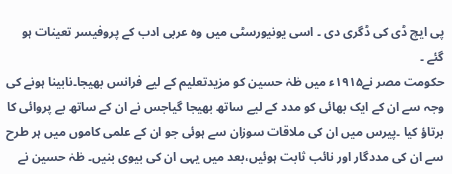پی ایچ ڈی کی ڈگری دی ۔ اسی یونیورسٹی میں وہ عربی ادب کے پروفیسر تعینات ہو گئے ۔
حکومت مصر نے۱۹۱۵ء میں طٰہٰ حسین کو مزیدتعلیم کے لیے فرانس بھیجا۔نابینا ہونے کی وجہ سے ان کے ایک بھائی کو مدد کے لیے ساتھ بھیجا گیاجس نے ان کے ساتھ بے پروائی کا برتاؤ کیا ۔پیرس میں ان کی ملاقات سوزان سے ہوئی جو ان کے علمی کاموں میں ہر طرح سے ان کی مددگار اور نائب ثابت ہوئیں،بعد میں یہی ان کی بیوی بنیں۔ طٰہٰ حسین نے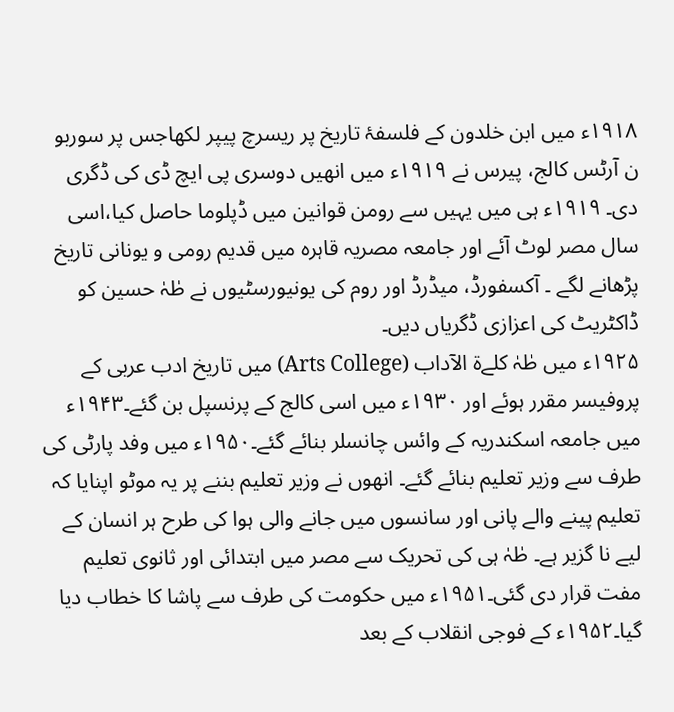۱۹۱۸ء میں ابن خلدون کے فلسفۂ تاریخ پر ریسرچ پیپر لکھاجس پر سوربو ن آرٹس کالج، پیرس نے ۱۹۱۹ء میں انھیں دوسری پی ایچ ڈی کی ڈگری دی۔ ۱۹۱۹ء ہی میں یہیں سے رومن قوانین میں ڈپلوما حاصل کیا،اسی سال مصر لوٹ آئے اور جامعہ مصریہ قاہرہ میں قدیم رومی و یونانی تاریخ پڑھانے لگے ۔ آکسفورڈ، میڈرڈ اور روم کی یونیورسٹیوں نے طٰہٰ حسین کو ڈاکٹریٹ کی اعزازی ڈگریاں دیں۔
۱۹۲۵ء میں طٰہٰ کلےۃ الآداب (Arts College) میں تاریخ ادب عربی کے پروفیسر مقرر ہوئے اور ۱۹۳۰ء میں اسی کالج کے پرنسپل بن گئے۔۱۹۴۳ء میں جامعہ اسکندریہ کے وائس چانسلر بنائے گئے۔۱۹۵۰ء میں وفد پارٹی کی طرف سے وزیر تعلیم بنائے گئے۔ انھوں نے وزیر تعلیم بننے پر یہ موٹو اپنایا کہ تعلیم پینے والے پانی اور سانسوں میں جانے والی ہوا کی طرح ہر انسان کے لیے نا گزیر ہے۔ طٰہٰ ہی کی تحریک سے مصر میں ابتدائی اور ثانوی تعلیم مفت قرار دی گئی۔۱۹۵۱ء میں حکومت کی طرف سے پاشا کا خطاب دیا گیا۔۱۹۵۲ء کے فوجی انقلاب کے بعد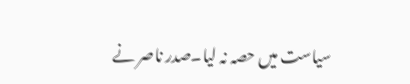سیاست میں حصہ نہ لیا۔صدر ناصر نے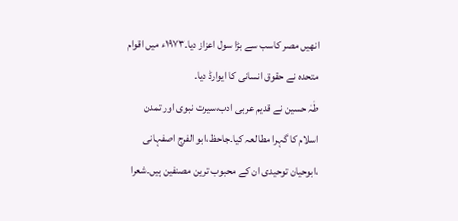انھیں مصر کاسب سے بڑا سول اعزاز دیا۔۱۹۷۳ء میں اقوام متحدہ نے حقوق انسانی کا ایوارڈ دیا۔
طٰہٰ حسین نے قدیم عربی ادب،سیرت نبوی اور تمدن اسلام کا گہرا مطالعہ کیا۔جاحظ،ابو الفرج اصفہانی ،ابوحیان توحیدی ان کے محبوب ترین مصنفین ہیں۔شعرا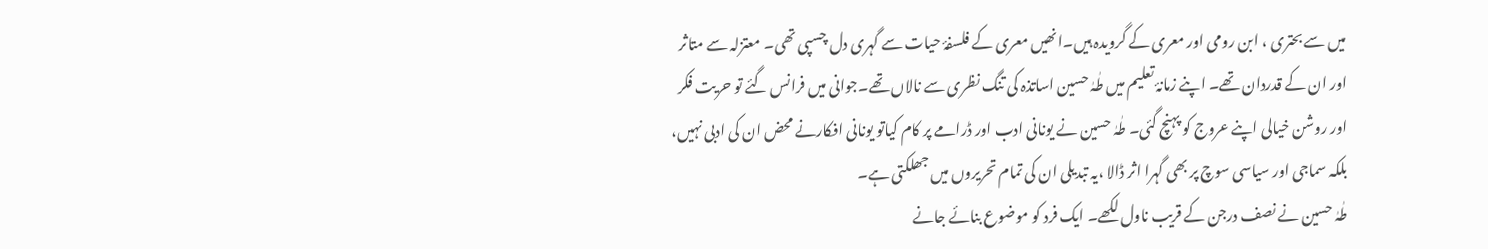میں سے بحتری ، ابن رومی اور معری کے گرویدہ ہیں۔انھیں معری کے فلسفۂ حیات سے گہری دل چسپی تھی۔ معتزلہ سے متاثر اور ان کے قدردان تھے۔ اپنے زمانۂ تعلیم میں طٰہٰ حسین اساتذہ کی تنگ نظری سے نالاں تھے۔جوانی میں فرانس گئے تو حریت فکر اور روشن خیالی اپنے عروج کو پہنچ گئی۔ طٰہٰ حسین نے یونانی ادب اور ڈرامے پر کام کیاتو یونانی افکارنے محض ان کی ادبی نہیں، بلکہ سماجی اور سیاسی سوچ پر بھی گہرا اثر ڈالا ،یہ تبدیلی ان کی تمام تحریروں میں جھلکتی ہے۔
طٰہٰ حسین نے نصف درجن کے قریب ناول لکھے۔ ایک فرد کو موضوع بنائے جانے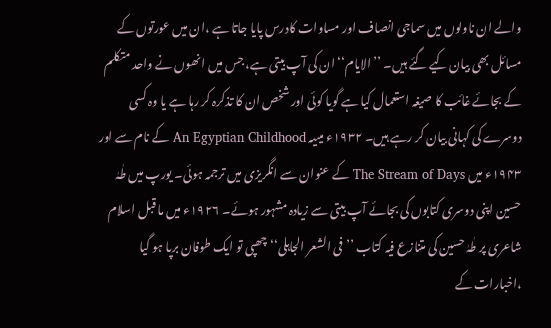والے ان ناولوں میں سماجی انصاف اور مساوات کادرس پایا جاتا ہے ،ان میں عورتوں کے مسائل بھی بیان کیے گئے ہیں۔ ’’الایام‘‘ ان کی آپ بیتی ہے، جس میں انھوں نے واحد متکلم کے بجائے غائب کا صیغہ استعمال کیا ہے گویا کوئی اور شخص ان کا تذکرہ کر رہا ہے یا وہ کسی دوسرے کی کہانی بیان کر رہے ہیں۔ ۱۹۳۲ء میںیہ An Egyptian Childhood کے نام سے اور ۱۹۴۳ء میں The Stream of Days کے عنوان سے انگریزی میں ترجمہ ہوئی۔ یورپ میں طٰہٰ حسین اپنی دوسری کتابوں کی بجائے آپ بیتی سے زیادہ مشہور ہوئے۔ ۱۹۲۶ء میں ما قبل اسلام شاعری پر طٰہٰ حسین کی متنازع فیہ کتاب ’’فی الشعر الجاہلی‘‘ چھپی تو ایک طوفان برپا ہو گیا ،اخبارات کے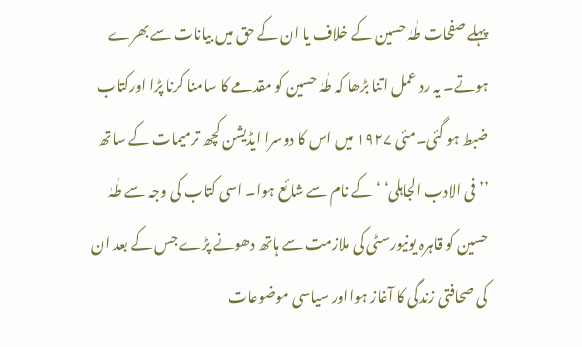پہلے صفحات طٰہٰ حسین کے خلاف یا ان کے حق میں بیانات سے بھرے ہوتے۔ یہ رد عمل اتنا بڑھا کہ طٰہٰ حسین کو مقدمے کا سامنا کرنا پڑا اورکتاب ضبط ہو گئی۔مئی ۱۹۲۷ میں اس کا دوسرا ایڈیشن کچھ ترمیمات کے ساتھ ’’فی الادب الجاہلی‘ ‘کے نام سے شائع ہوا۔ اسی کتاب کی وجہ سے طٰہٰ حسین کو قاہرہ یونیورسٹی کی ملازمت سے ہاتھ دھونے پڑے جس کے بعد ان کی صحافتی زندگی کا آغاز ہوااور سیاسی موضوعات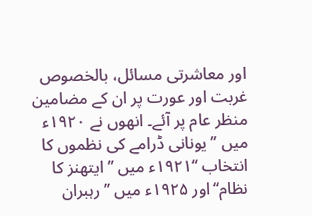اور معاشرتی مسائل، بالخصوص غربت اور عورت پر ان کے مضامین منظر عام پر آئے۔ انھوں نے ۱۹۲۰ء میں ’’یونانی ڈرامے کی نظموں کا انتخاب ‘‘۱۹۲۱ء میں ’’ایتھنز کا نظام‘‘اور ۱۹۲۵ء میں ’’رہبران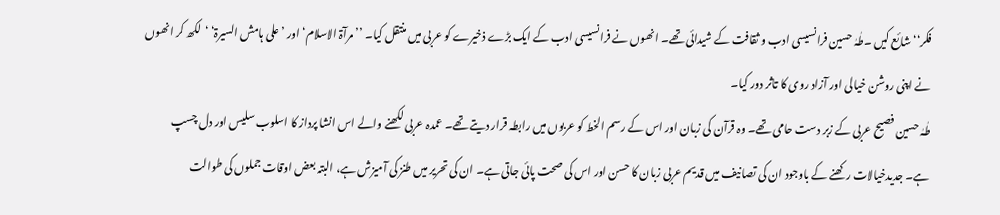فکر‘‘ شائع کیں ۔طٰہٰ حسین فرانسیسی ادب و ثقافت کے شیدائی تھے۔ انھوں نے فرانسیسی ادب کے ایک بڑے ذخیرے کو عربی میں منتقل کیا۔ ’’مرآۃ الاسلام‘ اور ’علی ہامش السیرۃ‘ ‘لکھ کر انھوں نے اپنی روشن خیالی اور آزاد روی کا تاثر دور کیا۔
طٰہٰ حسین فصیح عربی کے زبر دست حامی تھے۔ وہ قرآن کی زبان اور اس کے رسم الخط کو عربوں میں رابطہ قرار دیتے تھے۔ عمدہ عربی لکھنے والے اس انشا پرداز کا اسلوب سلیس اور دل چسپ ہے۔ جدیدخیالات رکھنے کے باوجود ان کی تصانیف میں قدیم عربی زبان کا حسن اور اس کی صحت پائی جاتی ہے۔ ان کی تحریر میں طنز کی آمیزش ہے، البتہ بعض اوقات جملوں کی طوالت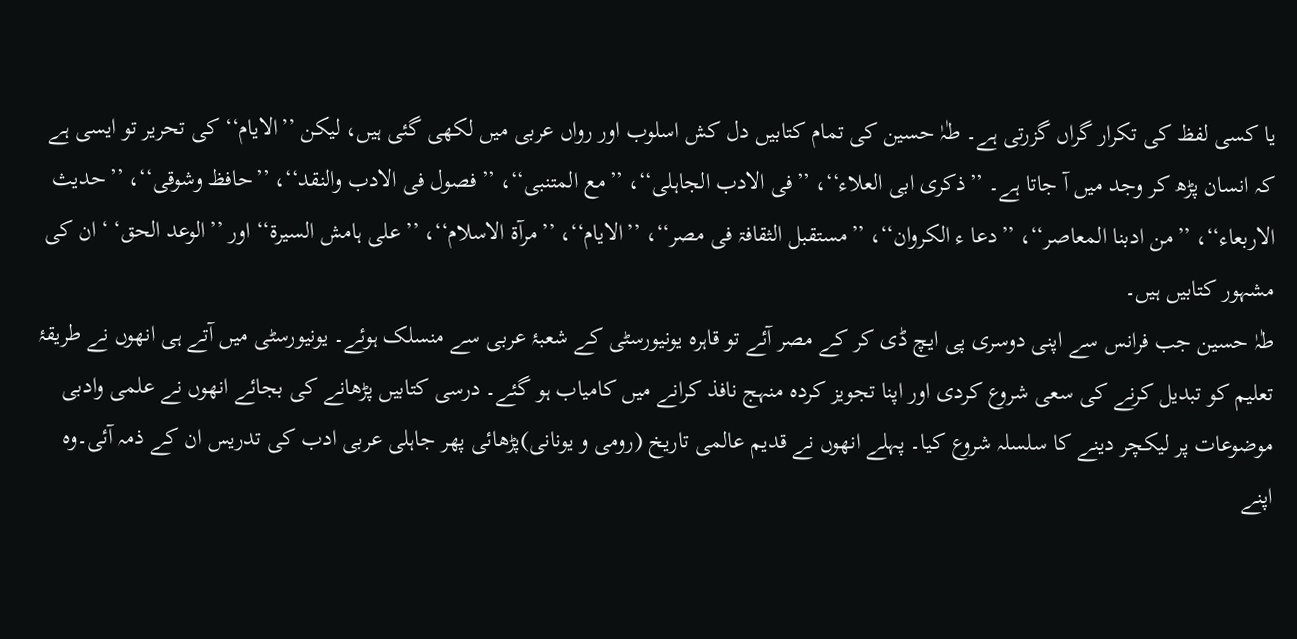یا کسی لفظ کی تکرار گراں گزرتی ہے۔ طٰہٰ حسین کی تمام کتابیں دل کش اسلوب اور رواں عربی میں لکھی گئی ہیں، لیکن ’’الایام‘‘ کی تحریر تو ایسی ہے کہ انسان پڑھ کر وجد میں آ جاتا ہے۔ ’’ذکری ابی العلاء‘‘، ’’فی الادب الجاہلی‘‘، ’’مع المتنبی‘‘، ’’فصول فی الادب والنقد‘‘، ’’حافظ وشوقی‘‘، ’’حدیث الاربعاء‘‘، ’’من ادبنا المعاصر‘‘، ’’دعا ء الکروان‘‘، ’’مستقبل الثقافۃ فی مصر‘‘، ’’الایام‘‘، ’’مرآۃ الاسلام‘‘، ’’علی ہامش السیرۃ‘‘ اور ’’الوعد الحق‘ ‘ان کی مشہور کتابیں ہیں۔
طٰہٰ حسین جب فرانس سے اپنی دوسری پی ایچ ڈی کر کے مصر آئے تو قاہرہ یونیورسٹی کے شعبۂ عربی سے منسلک ہوئے۔ یونیورسٹی میں آتے ہی انھوں نے طریقۂ تعلیم کو تبدیل کرنے کی سعی شروع کردی اور اپنا تجویز کردہ منہج نافذ کرانے میں کامیاب ہو گئے۔ درسی کتابیں پڑھانے کی بجائے انھوں نے علمی وادبی موضوعات پر لیکچر دینے کا سلسلہ شروع کیا۔ پہلے انھوں نے قدیم عالمی تاریخ (رومی و یونانی)پڑھائی پھر جاہلی عربی ادب کی تدریس ان کے ذمہ آئی۔وہ اپنے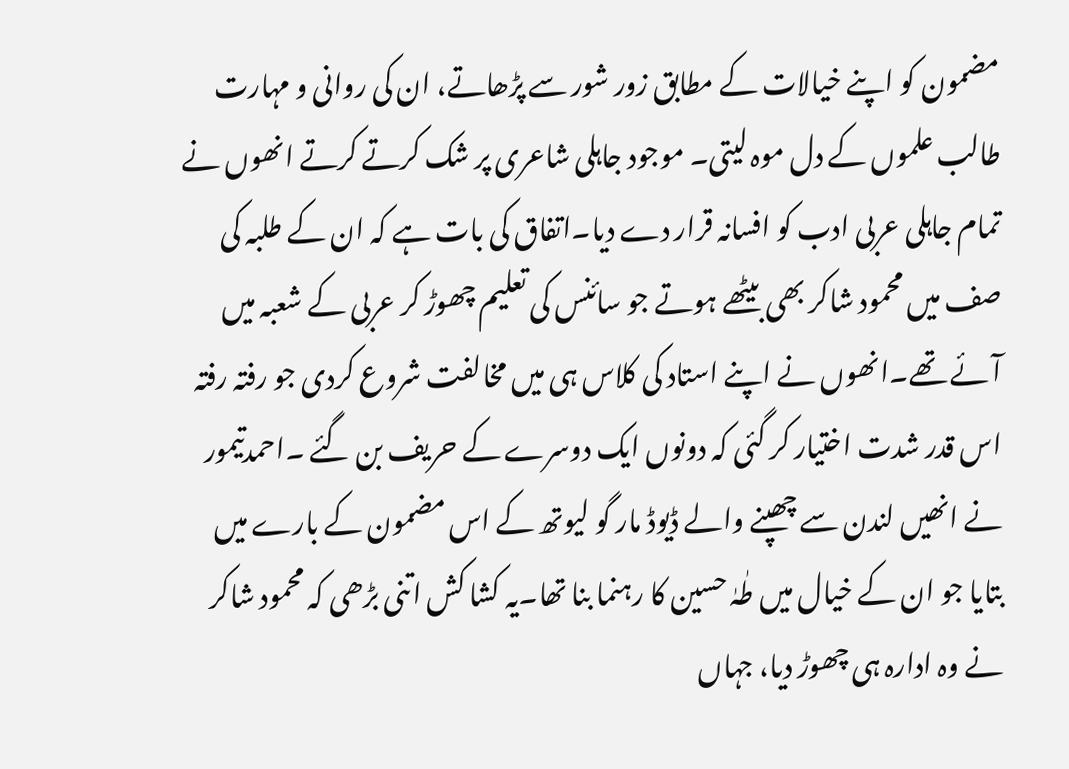مضمون کو اپنے خیالات کے مطابق زور شور سے پڑھاتے، ان کی روانی و مہارت طالب علموں کے دل موہ لیتی۔ موجود جاہلی شاعری پر شک کرتے کرتے انھوں نے تمام جاہلی عربی ادب کو افسانہ قرار دے دیا۔اتفاق کی بات ہے کہ ان کے طلبہ کی صف میں محمود شاکر بھی بیٹھے ہوتے جو سائنس کی تعلیم چھوڑ کر عربی کے شعبہ میں آئے تھے۔انھوں نے اپنے استاد کی کلاس ہی میں مخالفت شروع کردی جو رفتہ رفتہ اس قدر شدت اختیار کر گئی کہ دونوں ایک دوسرے کے حریف بن گئے ۔احمدتیمور نے انھیں لندن سے چھپنے والے ڈیوڈ مار گو لیوتھ کے اس مضمون کے بارے میں بتایا جو ان کے خیال میں طٰہٰ حسین کا رہنما بنا تھا۔یہ کشا کش اتنی بڑھی کہ محمود شاکر نے وہ ادارہ ہی چھوڑ دیا، جہاں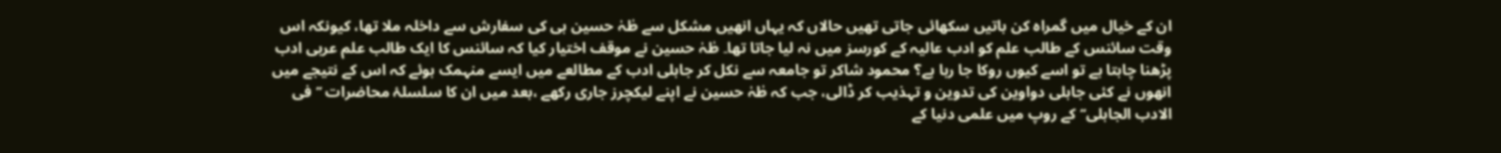ان کے خیال میں گمراہ کن باتیں سکھائی جاتی تھیں حالاں کہ یہاں انھیں مشکل سے طٰہٰ حسین ہی کی سفارش سے داخلہ ملا تھا، کیونکہ اس وقت سائنس کے طالب علم کو ادب عالیہ کے کورسز میں نہ لیا جاتا تھا۔ طٰہٰ حسین نے موقف اختیار کیا کہ سائنس کا ایک طالب علم عربی ادب پڑھنا چاہتا ہے تو اسے کیوں روکا جا رہا ہے؟ محمود شاکر تو جامعہ سے نکل کر جاہلی ادب کے مطالعے میں ایسے منہمک ہوئے کہ اس کے نتیجے میں انھوں نے کئی جاہلی دواوین کی تدوین و تہذیب کر ڈالی، جب کہ طٰہٰ حسین نے اپنے لیکچرز جاری رکھے ،بعد میں ان کا سلسلۂ محاضرات ’’فی الادب الجاہلی‘‘ کے روپ میں علمی دنیا کے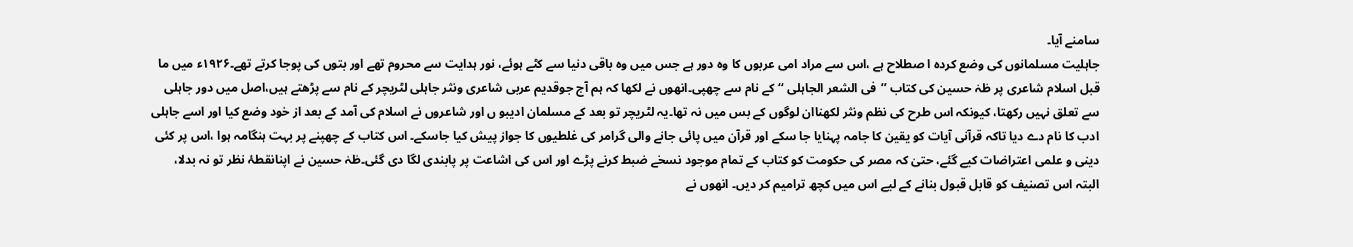سامنے آیا۔
جاہلیت مسلمانوں کی وضع کردہ ا صطلاح ہے ،اس سے مراد امی عربوں کا وہ دور ہے جس میں وہ باقی دنیا سے کٹے ہوئے، نور ہدایت سے محروم تھے اور بتوں کی پوجا کرتے تھے۔۱۹۲۶ء میں ما قبل اسلام شاعری پر طٰہٰ حسین کی کتاب ’’فی الشعر الجاہلی ‘‘کے نام سے چھپی۔انھوں نے لکھا کہ ہم آج جوقدیم عربی شاعری ونثر جاہلی لٹریچر کے نام سے پڑھتے ہیں،اصل میں دور جاہلی سے تعلق نہیں رکھتا، کیونکہ اس طرح کی نظم ونثر لکھناان لوگوں کے بس میں نہ تھا۔یہ لٹریچر تو بعد کے مسلمان ادیبو ں اور شاعروں نے اسلام کی آمد کے بعد از خود وضع کیا اور اسے جاہلی ادب کا نام دے دیا تاکہ قرآنی آیات کو یقین کا جامہ پہنایا جا سکے اور قرآن میں پائی جانے والی گرامر کی غلطیوں کا جواز پیش کیا جاسکے۔ اس کتاب کے چھپنے پر بہت ہنگامہ ہوا ،اس پر کئی دینی و علمی اعتراضات کیے گئے، حتیٰ کہ مصر کی حکومت کو کتاب کے تمام موجود نسخے ضبط کرنے پڑے اور اس کی اشاعت پر پابندی لگا دی گئی۔طٰہٰ حسین نے اپنانقطۂ نظر تو نہ بدلا، البتہ اس تصنیف کو قابل قبول بنانے کے لیے اس میں کچھ ترامیم کر دیں۔ انھوں نے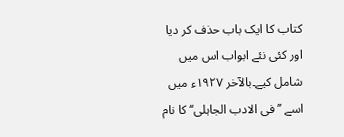کتاب کا ایک باب حذف کر دیا اور کئی نئے ابواب اس میں شامل کیے۔بالآخر ۱۹۲۷ء میں اسے ’’فی الادب الجاہلی‘‘ کا نام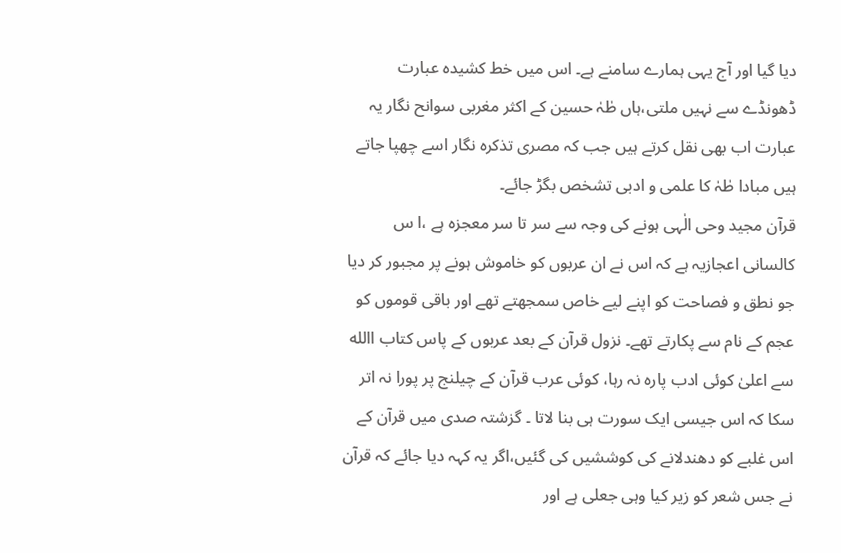دیا گیا اور آج یہی ہمارے سامنے ہے۔ اس میں خط کشیدہ عبارت ڈھونڈے سے نہیں ملتی،ہاں طٰہٰ حسین کے اکثر مغربی سوانح نگار یہ عبارت اب بھی نقل کرتے ہیں جب کہ مصری تذکرہ نگار اسے چھپا جاتے ہیں مبادا طٰہٰ کا علمی و ادبی تشخص بگڑ جائے۔
قرآن مجید وحی الٰہی ہونے کی وجہ سے سر تا سر معجزہ ہے ،ا س کالسانی اعجازیہ ہے کہ اس نے ان عربوں کو خاموش ہونے پر مجبور کر دیا جو نطق و فصاحت کو اپنے لیے خاص سمجھتے تھے اور باقی قوموں کو عجم کے نام سے پکارتے تھے۔ نزول قرآن کے بعد عربوں کے پاس کتاب االله سے اعلیٰ کوئی ادب پارہ نہ رہا، کوئی عرب قرآن کے چیلنج پر پورا نہ اتر سکا کہ اس جیسی ایک سورت ہی بنا لاتا ۔ گزشتہ صدی میں قرآن کے اس غلبے کو دھندلانے کی کوششیں کی گئیں،اگر یہ کہہ دیا جائے کہ قرآن نے جس شعر کو زیر کیا وہی جعلی ہے اور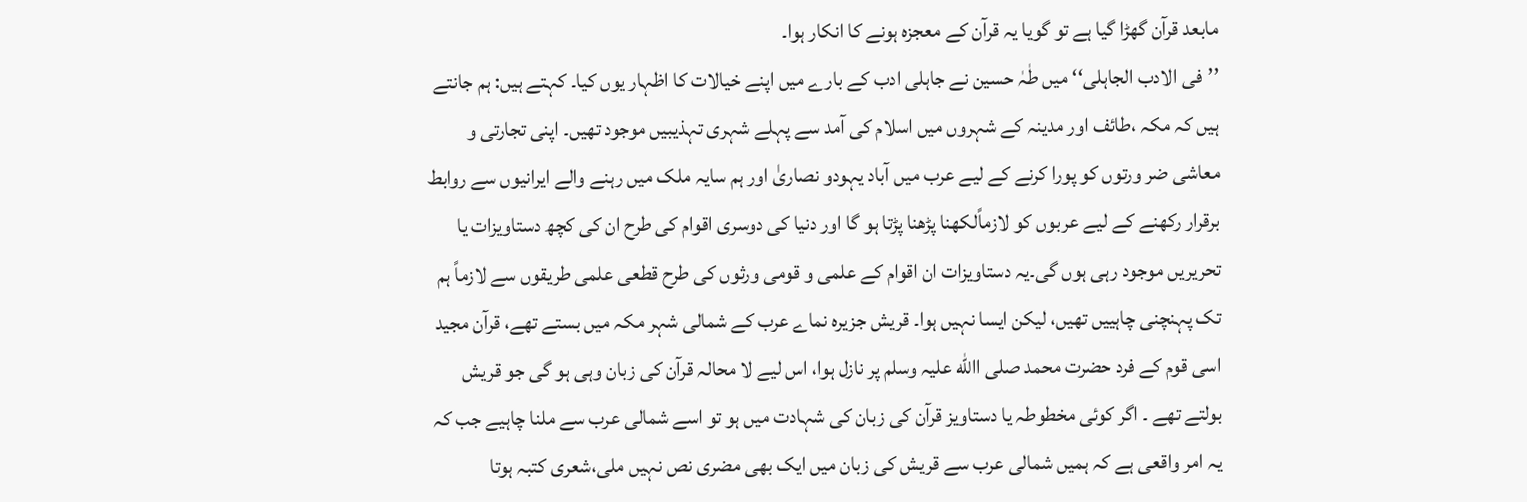مابعد قرآن گھڑا گیا ہے تو گویا یہ قرآن کے معجزہ ہونے کا انکار ہوا۔
’’فی الادب الجاہلی‘‘ میں طٰہٰ حسین نے جاہلی ادب کے بارے میں اپنے خیالات کا اظہار یوں کیا۔ کہتے ہیں: ہم جانتے ہیں کہ مکہ ،طائف اور مدینہ کے شہروں میں اسلام کی آمد سے پہلے شہری تہذیبیں موجود تھیں۔ اپنی تجارتی و معاشی ضر ورتوں کو پورا کرنے کے لیے عرب میں آباد یہودو نصاریٰ اور ہم سایہ ملک میں رہنے والے ایرانیوں سے روابط برقرار رکھنے کے لیے عربوں کو لازماًلکھنا پڑھنا پڑتا ہو گا اور دنیا کی دوسری اقوام کی طرح ان کی کچھ دستاویزات یا تحریریں موجود رہی ہوں گی۔یہ دستاویزات ان اقوام کے علمی و قومی ورثوں کی طرح قطعی علمی طریقوں سے لازماً ہم تک پہنچنی چاہییں تھیں، لیکن ایسا نہیں ہوا۔ قریش جزیرہ نماے عرب کے شمالی شہر مکہ میں بستے تھے، قرآن مجید اسی قوم کے فرد حضرت محمد صلی االله علیہ وسلم پر نازل ہوا، اس لیے لا محالہ قرآن کی زبان وہی ہو گی جو قریش بولتے تھے ۔ اگر کوئی مخطوطہ یا دستاویز قرآن کی زبان کی شہادت میں ہو تو اسے شمالی عرب سے ملنا چاہیے جب کہ یہ امر واقعی ہے کہ ہمیں شمالی عرب سے قریش کی زبان میں ایک بھی مضری نص نہیں ملی،شعری کتبہ ہوتا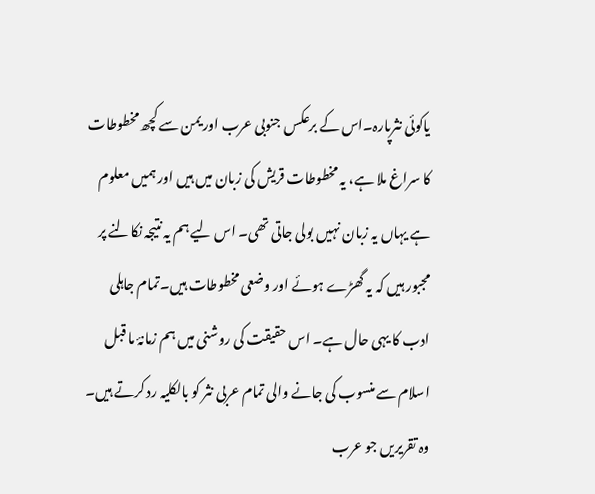یاکوئی نثرپارہ۔اس کے برعکس جنوبی عرب اور یمن سے کچھ مخطوطات کا سراغ ملا ہے، یہ مخطوطات قریش کی زبان میں ہیں اور ہمیں معلوم ہے یہاں یہ زبان نہیں بولی جاتی تھی۔ اس لیے ہم یہ نتیجہ نکالنے پر مجبور ہیں کہ یہ گھڑے ہوئے اور وضعی مخطوطات ہیں۔تمام جاہلی ادب کا یہی حال ہے۔ اس حقیقت کی روشنی میں ہم زمانۂ ما قبل اسلام سے منسوب کی جانے والی تمام عربی نثر کو بالکلیہ رد کرتے ہیں۔ وہ تقریریں جو عرب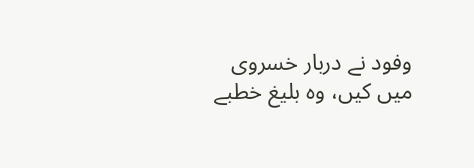وفود نے دربار خسروی میں کیں، وہ بلیغ خطبے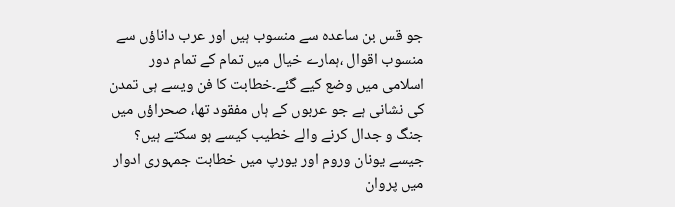جو قس بن ساعدہ سے منسوب ہیں اور عرب داناؤں سے منسوب اقوال ،ہمارے خیال میں تمام کے تمام دور اسلامی میں وضع کیے گئے۔خطابت کا فن ویسے ہی تمدن کی نشانی ہے جو عربوں کے ہاں مفقود تھا، صحراؤں میں جنگ و جدال کرنے والے خطیب کیسے ہو سکتے ہیں؟ جیسے یونان وروم اور یورپ میں خطابت جمہوری ادوار میں پروان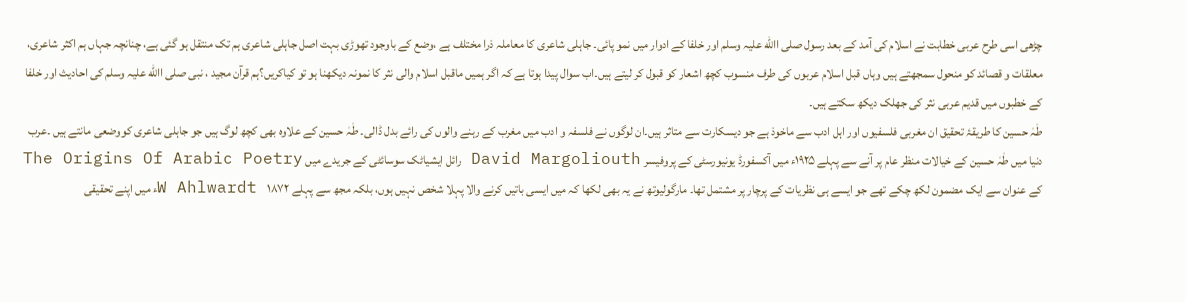چڑھی اسی طرح عربی خطابت نے اسلام کی آمد کے بعد رسول صلی االله علیہ وسلم اور خلفا کے ادوار میں نمو پائی۔ جاہلی شاعری کا معاملہ ذرا مختلف ہے ،وضع کے باوجود تھوڑی بہت اصل جاہلی شاعری ہم تک منتقل ہو گئی ہے، چنانچہ جہاں ہم اکثر شاعری، معلقات و قصائد کو منحول سمجھتے ہیں وہاں قبل اسلام عربوں کی طرف منسوب کچھ اشعار کو قبول کر لیتے ہیں۔اب سوال پیدا ہوتا ہے کہ اگر ہمیں ماقبل اسلام والی نثر کا نمونہ دیکھنا ہو تو کیاکریں؟ہم قرآن مجید ، نبی صلی االله علیہ وسلم کی احادیث اور خلفا کے خطبوں میں قدیم عربی نثر کی جھلک دیکھ سکتے ہیں۔
طٰہٰ حسین کا طریقۂ تحقیق ان مغربی فلسفیوں اور اہل ادب سے ماخوذ ہے جو دیسکارت سے متاثر ہیں۔ان لوگوں نے فلسفہ و ادب میں مغرب کے رہنے والوں کی رائے بدل ڈالی۔ طٰہٰ حسین کے علاوہ بھی کچھ لوگ ہیں جو جاہلی شاعری کووضعی مانتے ہیں ۔عرب دنیا میں طٰہٰ حسین کے خیالات منظر عام پر آنے سے پہلے ۱۹۲۵ء میں آکسفورڈ یونیورسٹی کے پروفیسر David Margoliouth رائل ایشیاٹک سوسائٹی کے جریدے میں The Origins Of Arabic Poetry کے عنوان سے ایک مضمون لکھ چکے تھے جو ایسے ہی نظریات کے پرچار پر مشتمل تھا۔ مارگولیوتھ نے یہ بھی لکھا کہ میں ایسی باتیں کرنے والا پہلا شخص نہیں ہوں، بلکہ مجھ سے پہلے W Ahlwardt ۱۸۷۲ء میں اپنے تحقیقی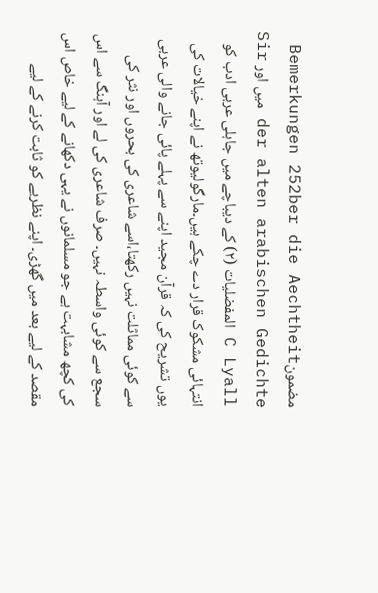مضمونBemerkungen 252ber die Aechtheit der alten arabischen Gedichte میں اور Sir C Lyall المفضلیات (۲) کے دیباچے میں جاہلی عربی ادب کو انتہائی مشکوک قرار دے چکے ہیں۔مارگولیوتھ نے اپنے خیالات کی یوں تشریح کی کہ قرآن مجید اپنے سے پہلے پائی جانے والی عربی سے کوئی مماثلت نہیں رکھتا،اسے شاعری کی بحروں اور نثر کی سجع سے کوئی واسطہ نہیں۔ صرف شاعری کی لے اور آہنگ سے اس کی کچھ مشابہت ہے جو مسلمانوں نے یہی دکھانے کے لیے خاص اس مقصد کے لیے بعد میں گھڑی۔ اپنے نظریے کو ثابت کرنے کے لیے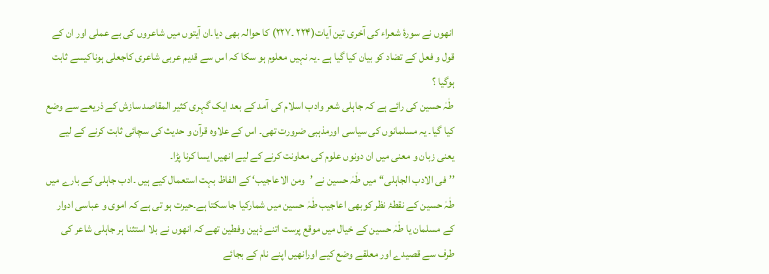انھوں نے سورۂ شعراء کی آخری تین آیات(۲۲۴ ۔۲۲۷) کا حوالہ بھی دیا۔ان آیتوں میں شاعروں کی بے عملی اور ان کے قول و فعل کے تضاد کو بیان کیا گیا ہے ۔یہ نہیں معلوم ہو سکا کہ اس سے قدیم عربی شاعری کاجعلی ہوناکیسے ثابت ہوگیا ؟
طٰہٰ حسین کی رائے ہے کہ جاہلی شعر وادب اسلام کی آمد کے بعد ایک گہری کثیر المقاصد سازش کے ذریعے سے وضع کیا گیا۔ یہ مسلمانوں کی سیاسی اورمذہبی ضرورت تھی۔ اس کے علاوہ قرآن و حدیث کی سچائی ثابت کرنے کے لیے یعنی زبان و معنی میں ان دونوں علوم کی معاونت کرنے کے لیے انھیں ایسا کرنا پڑا۔
’’فی الادب الجاہلی‘‘ میں طٰہٰ حسین نے ’ومن الاعاجیب‘ کے الفاظ بہت استعمال کیے ہیں ۔ادب جاہلی کے بارے میں طٰہٰ حسین کے نقطۂ نظر کوبھی اعاجیب طٰہٰ حسین میں شمارکیا جا سکتا ہے۔حیرت ہو تی ہے کہ اموی و عباسی ادوار کے مسلمان یا طٰہٰ حسین کے خیال میں موقع پرست اتنے ذہین وفطین تھے کہ انھوں نے بلا استثنا ہر جاہلی شاعر کی طرف سے قصیدے اور معلقے وضع کیے اورانھیں اپنے نام کے بجائے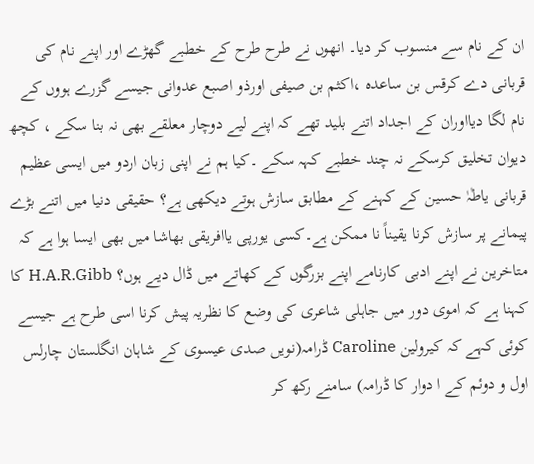ان کے نام سے منسوب کر دیا۔ انھوں نے طرح طرح کے خطبے گھڑے اور اپنے نام کی قربانی دے کرقس بن ساعدہ ،اکثم بن صیفی اورذو اصبع عدوانی جیسے گزرے ہووں کے نام لگا دیااوران کے اجداد اتنے بلید تھے کہ اپنے لیے دوچار معلقے بھی نہ بنا سکے ، کچھ دیوان تخلیق کرسکے نہ چند خطبے کہہ سکے ۔کیا ہم نے اپنی زبان اردو میں ایسی عظیم قربانی یاطٰہٰ حسین کے کہنے کے مطابق سازش ہوتے دیکھی ہے؟ حقیقی دنیا میں اتنے بڑے پیمانے پر سازش کرنا یقیناً نا ممکن ہے۔کسی یورپی یاافریقی بھاشا میں بھی ایسا ہوا ہے کہ متاخرین نے اپنے ادبی کارنامے اپنے بزرگوں کے کھاتے میں ڈال دیے ہوں؟ H.A.R.Gibb کا کہنا ہے کہ اموی دور میں جاہلی شاعری کی وضع کا نظریہ پیش کرنا اسی طرح ہے جیسے کوئی کہے کہ کیرولین Caroline ڈرامہ(نویں صدی عیسوی کے شاہان انگلستان چارلس اول و دوئم کے ا دوار کا ڈرامہ) سامنے رکھ کر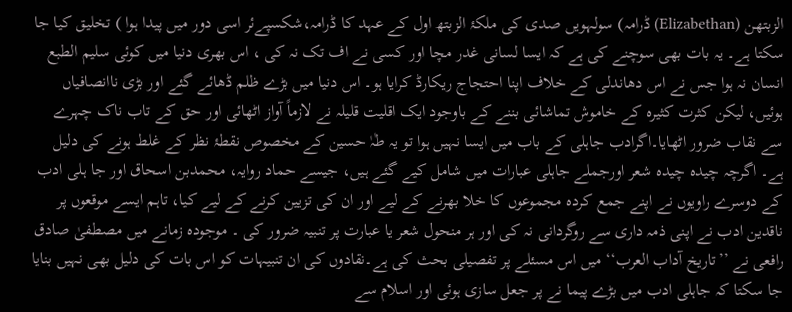الزبتھن (Elizabethan) ڈرامہ) سولہویں صدی کی ملکۂ الزبتھ اول کے عہد کا ڈرامہ،شکسپےئر اسی دور میں پیدا ہوا ) تخلیق کیا جا سکتا ہے۔ یہ بات بھی سوچنے کی ہے کہ ایسا لسانی غدر مچا اور کسی نے اف تک نہ کی ، اس بھری دنیا میں کوئی سلیم الطبع انسان نہ ہوا جس نے اس دھاندلی کے خلاف اپنا احتجاج ریکارڈ کرایا ہو۔ اس دنیا میں بڑے ظلم ڈھائے گئے اور بڑی ناانصافیاں ہوئیں، لیکن کثرت کثیرہ کے خاموش تماشائی بننے کے باوجود ایک اقلیت قلیلہ نے لازماً آواز اٹھائی اور حق کے تاب ناک چہرے سے نقاب ضرور اٹھایا۔اگرادب جاہلی کے باب میں ایسا نہیں ہوا تو یہ طٰہٰ حسین کے مخصوص نقطۂ نظر کے غلط ہونے کی دلیل ہے۔ اگرچہ چیدہ چیدہ شعر اورجملے جاہلی عبارات میں شامل کیے گئے ہیں، جیسے حماد روایہ، محمدبن اسحاق اور جا ہلی ادب کے دوسرے راویوں نے اپنے جمع کردہ مجموعوں کا خلا بھرنے کے لیے اور ان کی تزیین کرنے کے لیے کیا، تاہم ایسے موقعوں پر ناقدین ادب نے اپنی ذمہ داری سے روگردانی نہ کی اور ہر منحول شعر یا عبارت پر تنبیہ ضرور کی ۔ موجودہ زمانے میں مصطفیٰ صادق رافعی نے ’’تاریخ آداب العرب‘‘ میں اس مسئلے پر تفصیلی بحث کی ہے۔نقادوں کی ان تنبیہات کو اس بات کی دلیل بھی نہیں بنایا جا سکتا کہ جاہلی ادب میں بڑے پیما نے پر جعل سازی ہوئی اور اسلام سے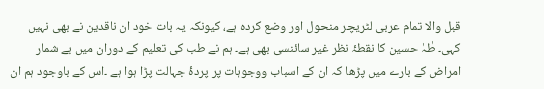قبل والا تمام عربی لٹریچر منحول اور وضع کردہ ہے، کیونکہ یہ بات خود ان ناقدین نے بھی نہیں کہی۔ طٰہٰ حسین کا نقطۂ نظر غیر سائنسی بھی ہے۔ ہم نے طب کی تعلیم کے دوران میں بے شمار امراض کے بارے میں پڑھا کہ ان کے اسباب ووجوہات پر پردۂ جہالت پڑا ہوا ہے ۔اس کے باوجود ہم ان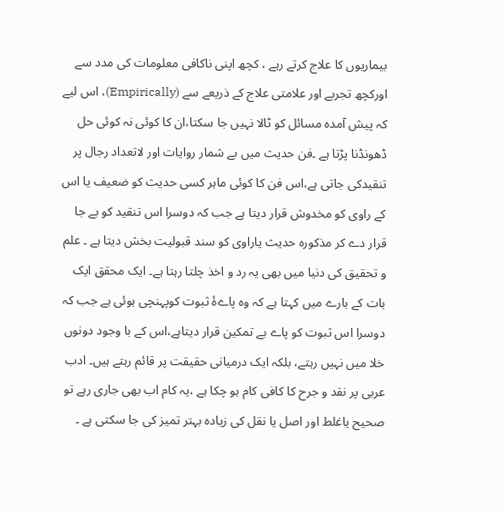بیماریوں کا علاج کرتے رہے ، کچھ اپنی ناکافی معلومات کی مدد سے اورکچھ تجربے اور علامتی علاج کے ذریعے سے (Empirically)، اس لیے کہ پیش آمدہ مسائل کو ٹالا نہیں جا سکتا،ان کا کوئی نہ کوئی حل ڈھونڈنا پڑتا ہے ۔فن حدیث میں بے شمار روایات اور لاتعداد رجال پر تنقیدکی جاتی ہے،اس فن کا کوئی ماہر کسی حدیث کو ضعیف یا اس کے راوی کو مخدوش قرار دیتا ہے جب کہ دوسرا اس تنقید کو بے جا قرار دے کر مذکورہ حدیث یاراوی کو سند قبولیت بخش دیتا ہے ۔ علم و تحقیق کی دنیا میں بھی یہ رد و اخذ چلتا رہتا ہے۔ ایک محقق ایک بات کے بارے میں کہتا ہے کہ وہ پاےۂ ثبوت کوپہنچی ہوئی ہے جب کہ دوسرا اس ثبوت کو پاے بے تمکین قرار دیتاہے،اس کے با وجود دونوں خلا میں نہیں رہتے، بلکہ ایک درمیانی حقیقت پر قائم رہتے ہیں۔ ادب عربی پر نقد و جرح کا کافی کام ہو چکا ہے ،یہ کام اب بھی جاری رہے تو صحیح یاغلط اور اصل یا نقل کی زیادہ بہتر تمیز کی جا سکتی ہے ۔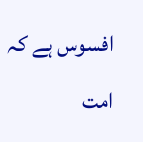افسوس ہے کہ امت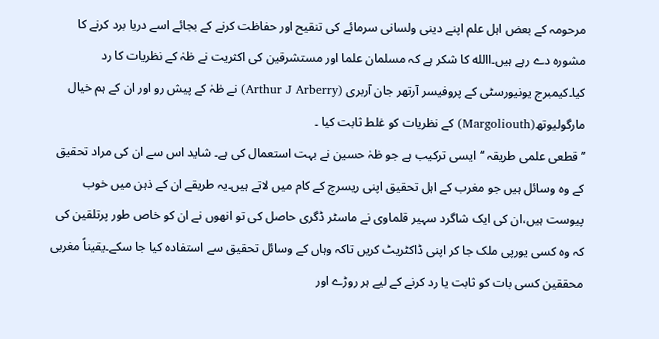مرحومہ کے بعض اہل علم اپنے دینی ولسانی سرمائے کی تنقیح اور حفاظت کرنے کے بجائے اسے دریا برد کرنے کا مشورہ دے رہے ہیں۔االله کا شکر ہے کہ مسلمان علما اور مستشرقین کی اکثریت نے طٰہٰ کے نظریات کا رد کیا۔کیمبرج یونیورسٹی کے پروفیسر آرتھر جان آربری (Arthur J Arberry) نے طٰہٰ کے پیش رو اور ان کے ہم خیال مارگولیوتھ(Margoliouth) کے نظریات کو غلط ثابت کیا ۔
’’قطعی علمی طریقہ ‘‘ایسی ترکیب ہے جو طٰہٰ حسین نے بہت استعمال کی ہے۔ شاید اس سے ان کی مراد تحقیق کے وہ وسائل ہیں جو مغرب کے اہل تحقیق اپنی ریسرچ کے کام میں لاتے ہیں۔یہ طریقے ان کے ذہن میں خوب پیوست ہیں،ان کی ایک شاگرد سہیر قلماوی نے ماسٹر ڈگری حاصل کی تو انھوں نے ان کو خاص طور پرتلقین کی کہ وہ کسی یورپی ملک جا کر اپنی ڈاکٹریٹ کریں تاکہ وہاں کے وسائل تحقیق سے استفادہ کیا جا سکے۔یقیناً مغربی محققین کسی بات کو ثابت یا رد کرنے کے لیے ہر روڑے اور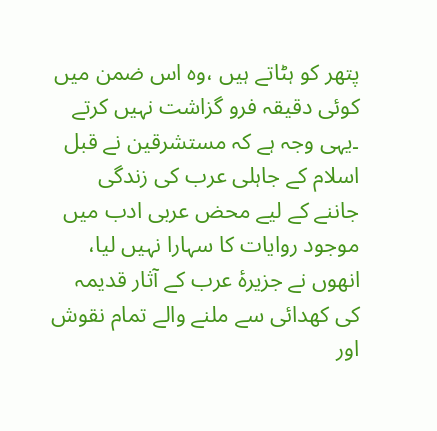پتھر کو ہٹاتے ہیں ،وہ اس ضمن میں کوئی دقیقہ فرو گزاشت نہیں کرتے ۔یہی وجہ ہے کہ مستشرقین نے قبل اسلام کے جاہلی عرب کی زندگی جاننے کے لیے محض عربی ادب میں موجود روایات کا سہارا نہیں لیا، انھوں نے جزیرۂ عرب کے آثار قدیمہ کی کھدائی سے ملنے والے تمام نقوش اور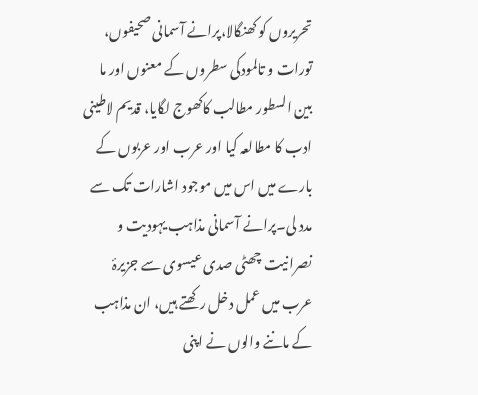تحریروں کو کھنگالا،پرانے آسمانی صحیفوں، تورات و تالمودکی سطروں کے معنوں اور ما بین السطور مطالب کاکھوج لگایا، قدیم لاطینی ادب کا مطالعہ کیا اور عرب اور عربوں کے بارے میں اس میں موجود اشارات تک سے مدد لی۔پرانے آسمانی مذاہب یہودیت و نصرانیت چھٹی صدی عیسوی سے جزیرۂ عرب میں عمل دخل رکھتے ہیں، ان مذاہب کے ماننے والوں نے اپنی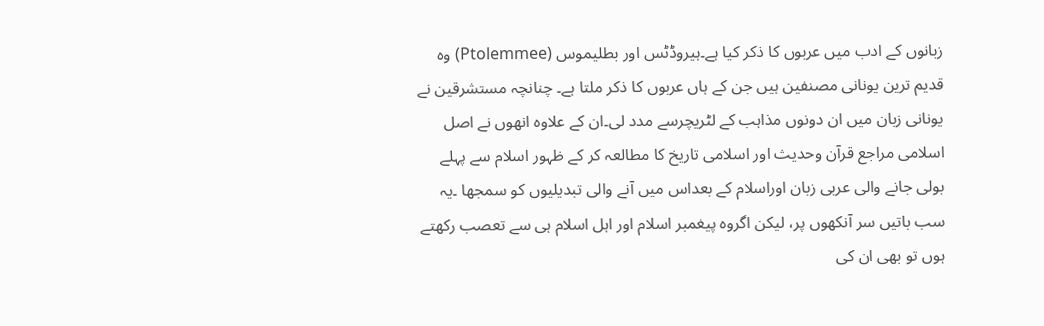زبانوں کے ادب میں عربوں کا ذکر کیا ہے۔ہیروڈٹس اور بطلیموس (Ptolemmee) وہ قدیم ترین یونانی مصنفین ہیں جن کے ہاں عربوں کا ذکر ملتا ہے۔ چنانچہ مستشرقین نے یونانی زبان میں ان دونوں مذاہب کے لٹریچرسے مدد لی۔ان کے علاوہ انھوں نے اصل اسلامی مراجع قرآن وحدیث اور اسلامی تاریخ کا مطالعہ کر کے ظہور اسلام سے پہلے بولی جانے والی عربی زبان اوراسلام کے بعداس میں آنے والی تبدیلیوں کو سمجھا ۔یہ سب باتیں سر آنکھوں پر، لیکن اگروہ پیغمبر اسلام اور اہل اسلام ہی سے تعصب رکھتے ہوں تو بھی ان کی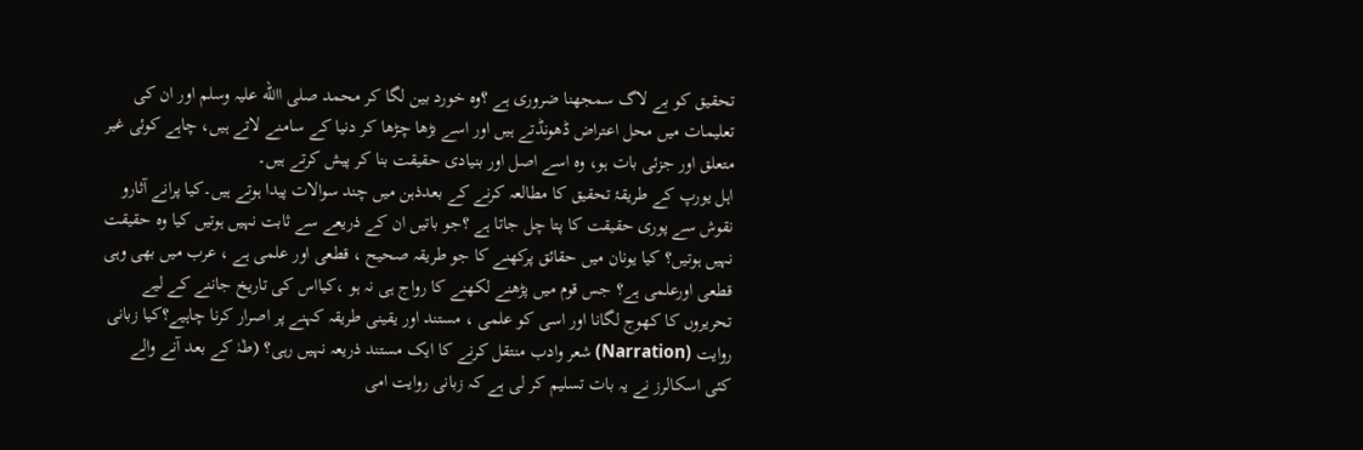تحقیق کو بے لاگ سمجھنا ضروری ہے ؟وہ خورد بین لگا کر محمد صلی االله علیہ وسلم اور ان کی تعلیمات میں محل اعتراض ڈھونڈتے ہیں اور اسے بڑھا چڑھا کر دنیا کے سامنے لاتے ہیں، چاہے کوئی غیر متعلق اور جزئی بات ہو، وہ اسے اصل اور بنیادی حقیقت بنا کر پیش کرتے ہیں۔
اہل یورپ کے طریقۂ تحقیق کا مطالعہ کرنے کے بعدذہن میں چند سوالات پیدا ہوتے ہیں۔کیا پرانے آثارو نقوش سے پوری حقیقت کا پتا چل جاتا ہے ؟جو باتیں ان کے ذریعے سے ثابت نہیں ہوتیں کیا وہ حقیقت نہیں ہوتیں؟ کیا یونان میں حقائق پرکھنے کا جو طریقہ صحیح ، قطعی اور علمی ہے ، عرب میں بھی وہی قطعی اورعلمی ہے؟ جس قوم میں پڑھنے لکھنے کا رواج ہی نہ ہو ،کیااس کی تاریخ جاننے کے لیے تحریروں کا کھوج لگانا اور اسی کو علمی ، مستند اور یقینی طریقہ کہنے پر اصرار کرنا چاہیے؟کیا زبانی روایت (Narration) شعر وادب منتقل کرنے کا ایک مستند ذریعہ نہیں رہی؟ (طٰہٰ کے بعد آنے والے کئی اسکالرز نے یہ بات تسلیم کر لی ہے کہ زبانی روایت امی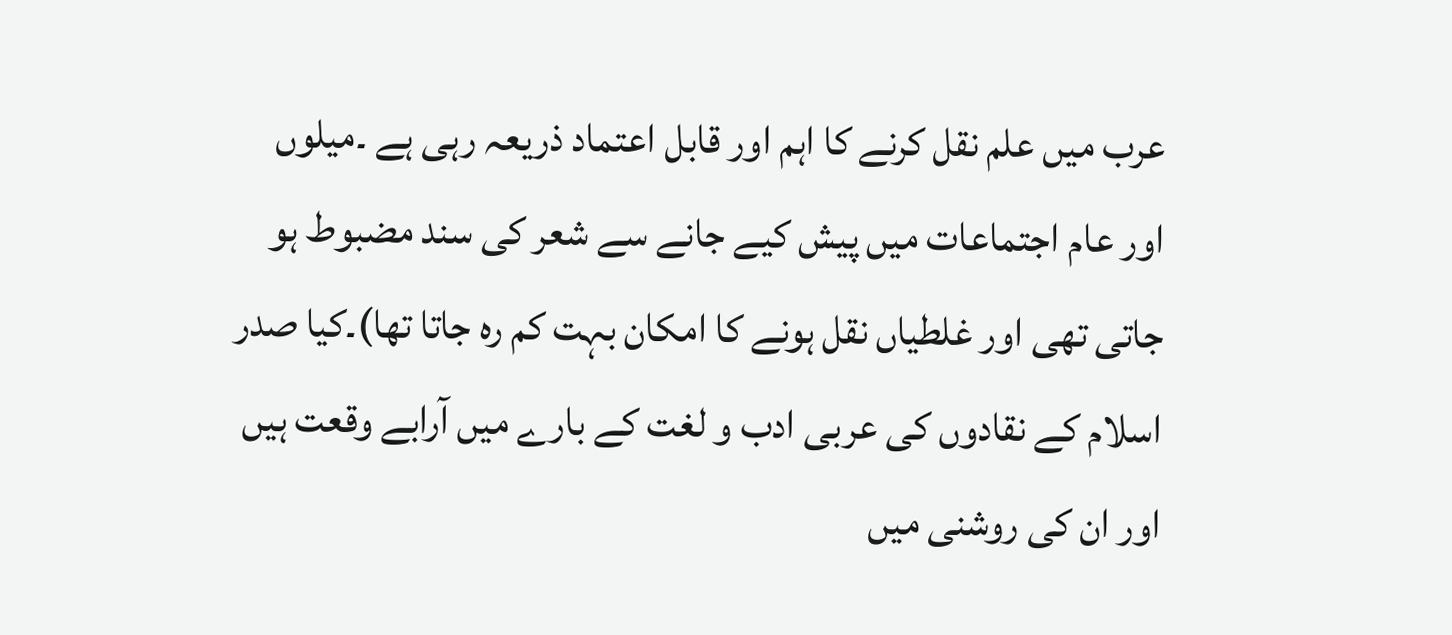عرب میں علم نقل کرنے کا اہم اور قابل اعتماد ذریعہ رہی ہے ۔میلوں اور عام اجتماعات میں پیش کیے جانے سے شعر کی سند مضبوط ہو جاتی تھی اور غلطیاں نقل ہونے کا امکان بہت کم رہ جاتا تھا)۔کیا صدر اسلام کے نقادوں کی عربی ادب و لغت کے بارے میں آرابے وقعت ہیں اور ان کی روشنی میں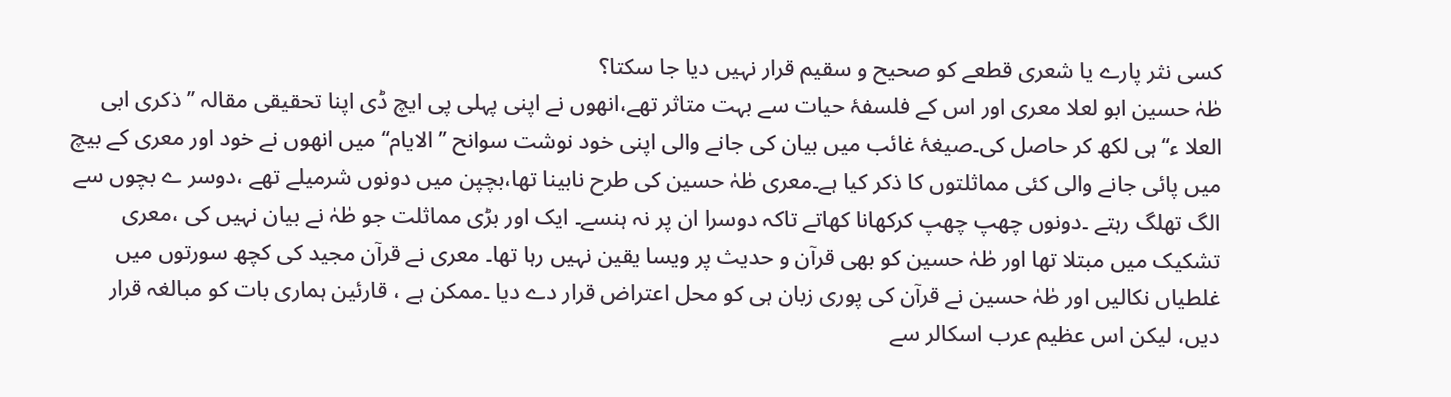کسی نثر پارے یا شعری قطعے کو صحیح و سقیم قرار نہیں دیا جا سکتا؟
طٰہٰ حسین ابو لعلا معری اور اس کے فلسفۂ حیات سے بہت متاثر تھے،انھوں نے اپنی پہلی پی ایچ ڈی اپنا تحقیقی مقالہ ’’ذکری ابی العلا ء‘‘ہی لکھ کر حاصل کی۔صیغۂ غائب میں بیان کی جانے والی اپنی خود نوشت سوانح ’’ الایام‘‘ میں انھوں نے خود اور معری کے بیچ میں پائی جانے والی کئی مماثلتوں کا ذکر کیا ہے۔معری طٰہٰ حسین کی طرح نابینا تھا،بچپن میں دونوں شرمیلے تھے ،دوسر ے بچوں سے الگ تھلگ رہتے ۔دونوں چھپ چھپ کرکھانا کھاتے تاکہ دوسرا ان پر نہ ہنسے۔ ایک اور بڑی مماثلت جو طٰہٰ نے بیان نہیں کی ،معری تشکیک میں مبتلا تھا اور طٰہٰ حسین کو بھی قرآن و حدیث پر ویسا یقین نہیں رہا تھا۔ معری نے قرآن مجید کی کچھ سورتوں میں غلطیاں نکالیں اور طٰہٰ حسین نے قرآن کی پوری زبان ہی کو محل اعتراض قرار دے دیا ۔ممکن ہے ، قارئین ہماری بات کو مبالغہ قرار دیں، لیکن اس عظیم عرب اسکالر سے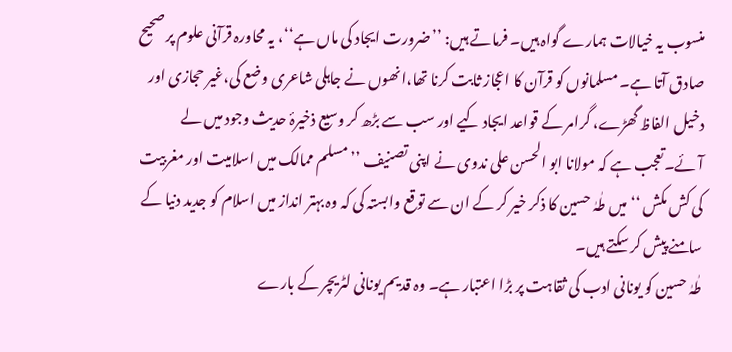منسوب یہ خیالات ہمارے گواہ ہیں۔ فرماتے ہیں: ’’ضرورت ایجاد کی ماں ہے‘‘، یہ محاورہ قرآنی علوم پر صحیح صادق آتا ہے۔ مسلمانوں کو قرآن کا اعجاز ثابت کرنا تھا،انھوں نے جاہلی شاعری وضع کی،غیر حجازی اور دخیل الفاظ گھڑے، گرامر کے قواعد ایجاد کیے اور سب سے بڑھ کر وسیع ذخیرۂ حدیث وجود میں لے آئے۔تعجب ہے کہ مولانا ابو الحسن علی ندوی نے اپنی تصنیف ’’مسلم ممالک میں اسلامیت اور مغربیت کی کش مکش ‘‘میں طٰہٰ حسین کا ذکر خیر کر کے ان سے توقع وابستہ کی کہ وہ بہتر انداز میں اسلام کو جدید دنیا کے سامنے پیش کر سکتے ہیں۔
طٰہٰ حسین کو یونانی ادب کی ثقاہت پر بڑا اعتبار ہے۔ وہ قدیم یونانی لٹریچر کے بارے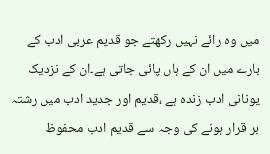میں وہ رائے نہیں رکھتے جو قدیم عربی ادب کے بارے میں ان کے ہاں پائی جاتی ہے۔ان کے نزدیک یونانی ادب زندہ ہے ،قدیم اور جدید ادب میں رشتہ بر قرار ہونے کی وجہ سے قدیم ادب محفوظ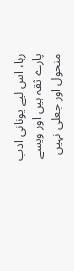رہا، اس لیے یونانی ادب پارے ثقہ ہیں اور ویسے منحول اور جعلی نہیں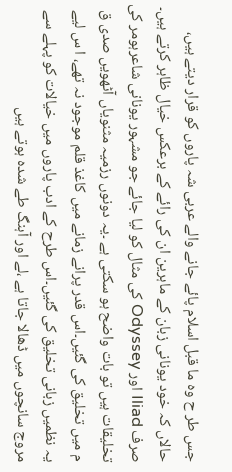جس طر ح وہ ما قبل اسلام پائے جانے والے عربی شہ پاروں کو قرار دیتے ہیں، حالاں کہ خود یونانی زبان کے ماہرین ان کی رائے کے برعکس خیال ظاہر کرتے ہیں۔ صرف Iliad اور Odyssey کی مثال کو لیا جائے جو مشہور یونانی شاعرہومر کی تخلیقات ہیں تو بات واضح ہو سکتی ہے ۔یہ دونوں رزمیہ مثنویاں آٹھویں صدی ق م میں تخلیق کی گئیں۔اس قدر پرانے زمانے میں کاغذ قلم موجود نہ تھے، ا س لیے یہ نظمیں زبانی تخلیق کی گئیں۔اس طرح کے ادب پاروں میں خیالات کو پہلے سے مروج سانچوں میں ڈھالا جاتا ہے ،لے اور آہنگ طے شدہ ہوتے ہیں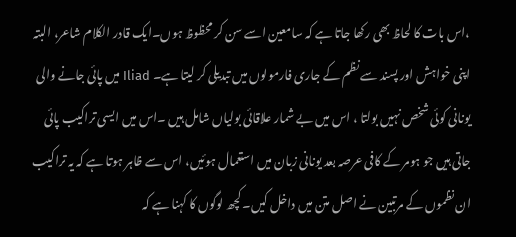،اس بات کا لحاظ بھی رکھا جاتا ہے کہ سامعین اسے سن کر محظوظ ہوں۔ایک قادر الکلام شاعر، البتہ اپنی خواہش اور پسند سے نظم کے جاری فارمولوں میں تبدیلی کر لیتا ہے۔ Iliad میں پائی جانے والی یونانی کوئی شخص نہیں بولتا ، اس میں بے شمار علاقائی بولیاں شامل ہیں ۔اس میں ایسی تراکیب پائی جاتی ہیں جو ہومر کے کافی عرصہ بعد یونانی زبان میں استعمال ہوئیں، اس سے ظاہر ہوتا ہے کہ یہ تراکیب ان نظموں کے مرتبین نے اصل متن میں داخل کیں۔ کچھ لوگوں کا کہنا ہے کہ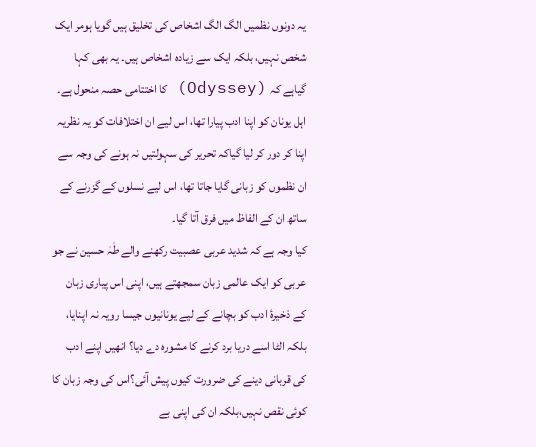یہ دونوں نظمیں الگ الگ اشخاص کی تخلیق ہیں گویا ہومر ایک شخص نہیں، بلکہ ایک سے زیادہ اشخاص ہیں۔ یہ بھی کہا گیاہے کہ (Odyssey) کا اختتامی حصہ منحول ہے۔ اہل یونان کو اپنا ادب پیارا تھا، اس لیے ان اختلافات کو یہ نظریہ اپنا کر دور کر لیا گیاکہ تحریر کی سہولتیں نہ ہونے کی وجہ سے ان نظموں کو زبانی گایا جاتا تھا، اس لیے نسلوں کے گزرنے کے ساتھ ان کے الفاظ میں فرق آتا گیا۔
کیا وجہ ہے کہ شدید عربی عصبیت رکھنے والے طٰہٰ حسین نے جو عربی کو ایک عالمی زبان سمجھتے ہیں، اپنی اس پیاری زبان کے ذخیرۂ ادب کو بچانے کے لیے یونانیوں جیسا رویہ نہ اپنایا، بلکہ الٹا اسے دریا برد کرنے کا مشورہ دے دیا؟ انھیں اپنے ادب کی قربانی دینے کی ضرورت کیوں پیش آئی؟اس کی وجہ زبان کا کوئی نقص نہیں،بلکہ ان کی اپنی بے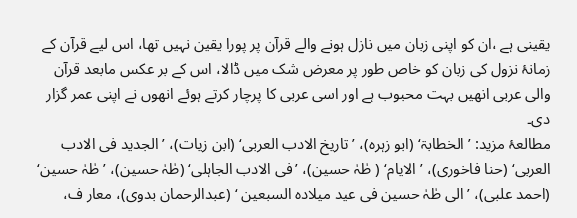یقینی ہے ،ان کو اپنی زبان میں نازل ہونے والے قرآن پر پورا یقین نہیں تھا، اس لیے قرآن کے زمانۂ نزول کی زبان کو خاص طور پر معرض شک میں ڈالا، اس کے بر عکس مابعد قرآن والی عربی انھیں بہت محبوب ہے اور اسی عربی کا پرچار کرتے ہوئے انھوں نے اپنی عمر گزار دی۔
مطالعۂ مزید: ’الخطابۃ‘ (ابو زہرہ)، ’تاریخ الادب العربی‘ (ابن زیات)، ’الجدید فی الادب العربی‘ (حنا فاخوری)، ’الایام‘ ( طٰہٰ حسین)، ’فی الادب الجاہلی‘ (طٰہٰ حسین)، ’طٰہٰ حسین‘ (احمد علبی)، ’الی طٰہٰ حسین فی عید میلادہ السبعین ‘ (عبدالرحمان بدوی)، معار ف،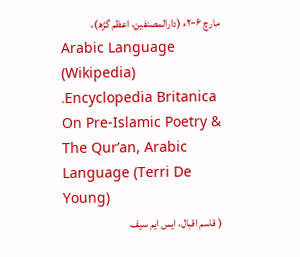مارچ ۲۰۰۶ء (دارالمصنفین، اعظم گڑھ)،
Arabic Language (Wikipedia) ،Encyclopedia Britanica On Pre-Islamic Poetry & The Qur’an, Arabic Language (Terri De Young)
( قاسم اقبال، ایس ایم سیف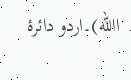االله)۔اردو دائرۂ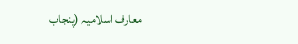معارف اسلامیہ (پنجاب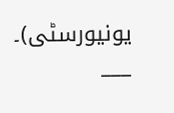یونیورسٹی)۔
___